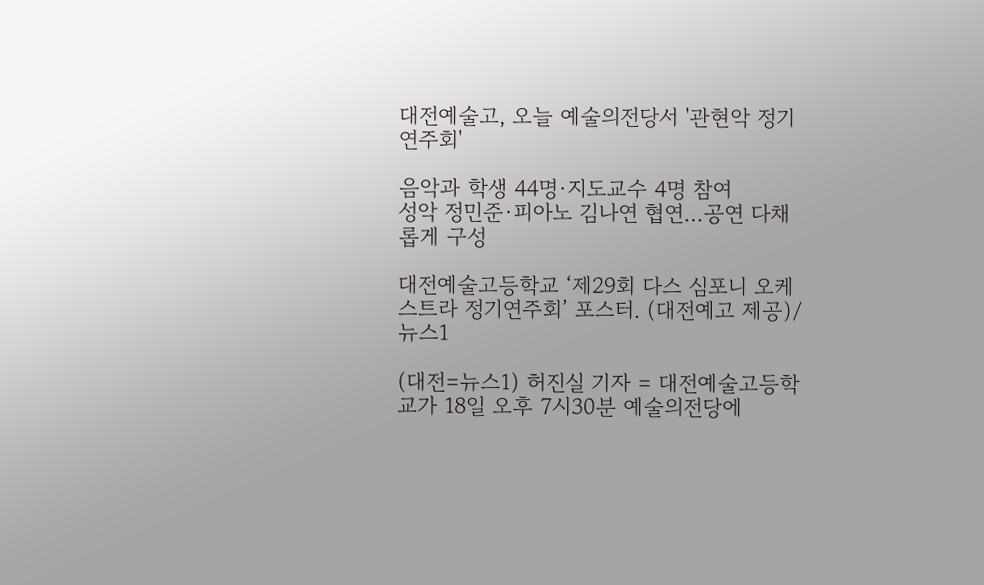대전예술고, 오늘 예술의전당서 '관현악 정기연주회'

음악과 학생 44명·지도교수 4명 참여
성악 정민준·피아노 김나연 협연…공연 다채롭게 구성

대전예술고등학교 ‘제29회 다스 심포니 오케스트라 정기연주회’ 포스터. (대전예고 제공)/뉴스1

(대전=뉴스1) 허진실 기자 = 대전예술고등학교가 18일 오후 7시30분 예술의전당에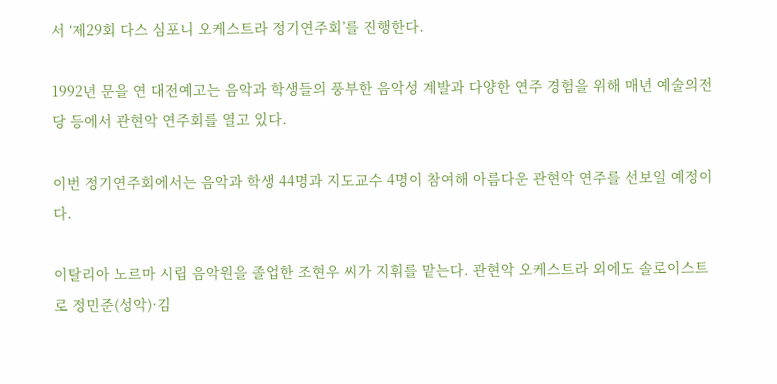서 ‘제29회 다스 심포니 오케스트라 정기연주회’를 진행한다.

1992년 문을 연 대전예고는 음악과 학생들의 풍부한 음악성 계발과 다양한 연주 경험을 위해 매년 예술의전당 등에서 관현악 연주회를 열고 있다.

이번 정기연주회에서는 음악과 학생 44명과 지도교수 4명이 참여해 아름다운 관현악 연주를 선보일 예정이다.

이탈리아 노르마 시립 음악원을 졸업한 조현우 씨가 지휘를 맡는다. 관현악 오케스트라 외에도 솔로이스트로 정민준(성악)·김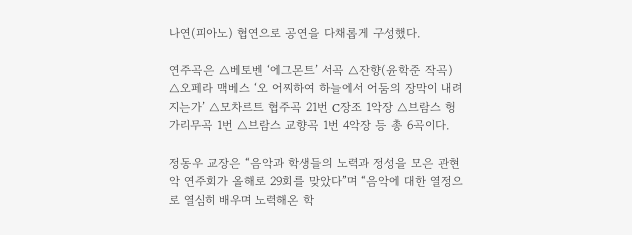나연(피아노) 협연으로 공연을 다채롭게 구성했다.

연주곡은 △베토벤 ‘에그몬트’ 서곡 △잔향(윤학준 작곡) △오페라 맥베스 ‘오 어찌하여 하늘에서 어둠의 장막이 내려지는가’ △모차르트 협주곡 21번 C장조 1악장 △브람스 헝가리무곡 1번 △브람스 교향곡 1번 4악장 등 총 6곡이다.

정동우 교장은 “음악과 학생들의 노력과 정성을 모은 관현악 연주회가 올해로 29회를 맞았다”며 “음악에 대한 열정으로 열심히 배우며 노력해온 학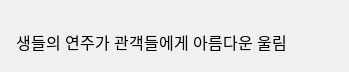생들의 연주가 관객들에게 아름다운 울림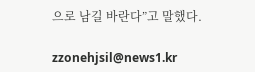으로 남길 바란다”고 말했다.

zzonehjsil@news1.kr